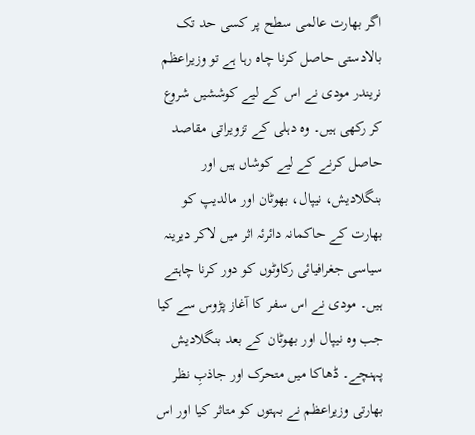اگر بھارت عالمی سطح پر کسی حد تک بالادستی حاصل کرنا چاہ رہا ہے تو وزیراعظم نریندر مودی نے اس کے لیے کوششیں شروع کر رکھی ہیں۔ وہ دہلی کے تزویراتی مقاصد حاصل کرنے کے لیے کوشاں ہیں اور بنگلادیش، نیپال، بھوٹان اور مالدیپ کو بھارت کے حاکمانہ دائرئہ اثر میں لاکر دیرینہ سیاسی جغرافیائی رکاوٹوں کو دور کرنا چاہتے ہیں۔ مودی نے اس سفر کا آغاز پڑوس سے کیا جب وہ نیپال اور بھوٹان کے بعد بنگلادیش پہنچے۔ ڈھاکا میں متحرک اور جاذبِ نظر بھارتی وزیراعظم نے بہتوں کو متاثر کیا اور اس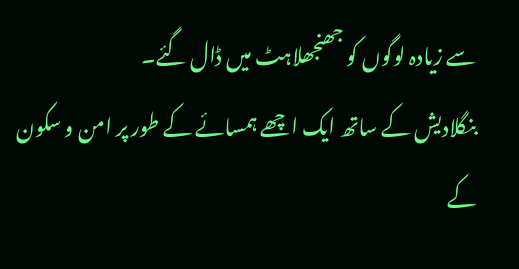سے زیادہ لوگوں کو جھنجھلاہٹ میں ڈال گئے۔
بنگلادیش کے ساتھ ایک اچھے ہمسائے کے طور پر امن و سکون کے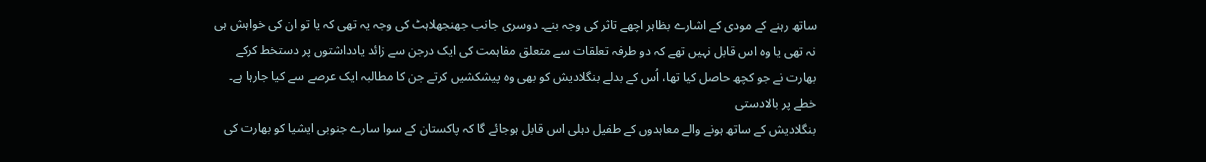ساتھ رہنے کے مودی کے اشارے بظاہر اچھے تاثر کی وجہ بنے۔ دوسری جانب جھنجھلاہٹ کی وجہ یہ تھی کہ یا تو ان کی خواہش ہی نہ تھی یا وہ اس قابل نہیں تھے کہ دو طرفہ تعلقات سے متعلق مفاہمت کی ایک درجن سے زائد یادداشتوں پر دستخط کرکے بھارت نے جو کچھ حاصل کیا تھا، اُس کے بدلے بنگلادیش کو بھی وہ پیشکشیں کرتے جن کا مطالبہ ایک عرصے سے کیا جارہا ہے۔
خطے پر بالادستی
بنگلادیش کے ساتھ ہونے والے معاہدوں کے طفیل دہلی اس قابل ہوجائے گا کہ پاکستان کے سوا سارے جنوبی ایشیا کو بھارت کی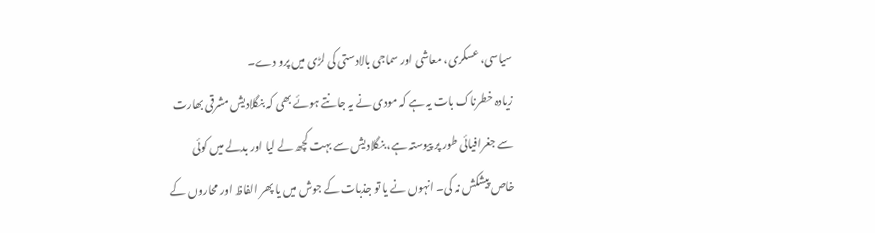سیاسی، عسکری، معاشی اور سماجی بالادستی کی لڑی میں پرو دے۔
زیادہ خطرناک بات یہ ہے کہ مودی نے یہ جانتے ہوئے بھی کہ بنگلادیش مشرقی بھارت سے جغرافیائی طور پر پیوستہ ہے، بنگلادیش سے بہت کچھ لے لیا اور بدلے میں کوئی خاص پیشکش نہ کی۔ انہوں نے یا تو جذبات کے جوش میں یا پھر الفاظ اور محاروں کے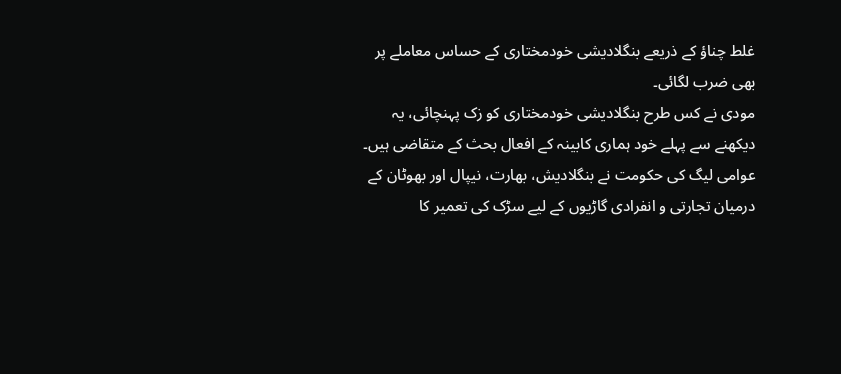غلط چناؤ کے ذریعے بنگلادیشی خودمختاری کے حساس معاملے پر بھی ضرب لگائی۔
مودی نے کس طرح بنگلادیشی خودمختاری کو زک پہنچائی، یہ دیکھنے سے پہلے خود ہماری کابینہ کے افعال بحث کے متقاضی ہیں۔ عوامی لیگ کی حکومت نے بنگلادیش، بھارت، نیپال اور بھوٹان کے درمیان تجارتی و انفرادی گاڑیوں کے لیے سڑک کی تعمیر کا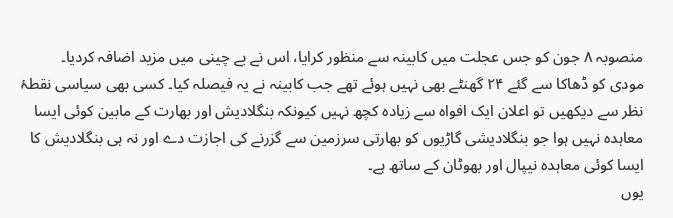منصوبہ ۸ جون کو جس عجلت میں کابینہ سے منظور کرایا، اس نے بے چینی میں مزید اضافہ کردیا۔
مودی کو ڈھاکا سے گئے ۲۴ گھنٹے بھی نہیں ہوئے تھے جب کابینہ نے یہ فیصلہ کیا۔ کسی بھی سیاسی نقطۂ نظر سے دیکھیں تو اعلان ایک افواہ سے زیادہ کچھ نہیں کیونکہ بنگلادیش اور بھارت کے مابین کوئی ایسا معاہدہ نہیں ہوا جو بنگلادیشی گاڑیوں کو بھارتی سرزمین سے گزرنے کی اجازت دے اور نہ ہی بنگلادیش کا ایسا کوئی معاہدہ نیپال اور بھوٹان کے ساتھ ہے۔
یوں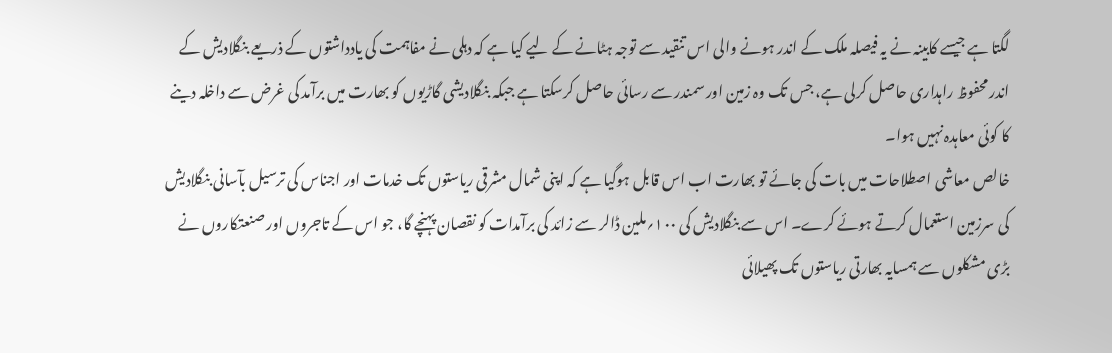لگتا ہے جیسے کابینہ نے یہ فیصلہ ملک کے اندر ہونے والی اس تنقید سے توجہ ہٹانے کے لیے کیا ہے کہ دہلی نے مفاہمت کی یادداشتوں کے ذریعے بنگلادیش کے اندر محفوظ راہداری حاصل کرلی ہے، جس تک وہ زمین اور سمندر سے رسائی حاصل کرسکتا ہے جبکہ بنگلادیشی گاڑیوں کو بھارت میں برآمد کی غرض سے داخلہ دینے کا کوئی معاہدہ نہیں ہوا۔
خالص معاشی اصطلاحات میں بات کی جائے تو بھارت اب اس قابل ہوگیا ہے کہ اپنی شمال مشرقی ریاستوں تک خدمات اور اجناس کی ترسیل بآسانی بنگلادیش کی سرزمین استعمال کرتے ہوئے کرے۔ اس سے بنگلادیش کی ۱۰۰؍ملین ڈالر سے زائد کی برآمدات کو نقصان پہنچے گا، جو اس کے تاجروں اور صنعتکاروں نے بڑی مشکلوں سے ہمسایہ بھارتی ریاستوں تک پھیلائی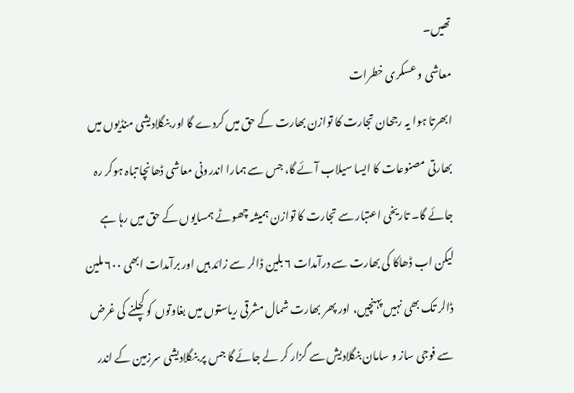تھیں۔
معاشی و عسکری خطرات
ابھرتا ہوا یہ رجحان تجارت کا توازن بھارت کے حق میں کردے گا اور بنگلادیشی منڈیوں میں بھارتی مصنوعات کا ایسا سیلاب آئے گا، جس سے ہمارا اندرونی معاشی ڈھانچا تباہ ہوکر رہ جائے گا۔ تاریخی اعتبار سے تجارت کا توازن ہمیشہ چھوٹے ہمسایوں کے حق میں رہا ہے لیکن اب ڈھاکا کی بھارت سے درآمدات ۶ بلین ڈالر سے زائد ہیں اور برآمدات ابھی ۶۰۰ ملین ڈالر تک بھی نہیں پہنچیں، اور پھر بھارت شمال مشرقی ریاستوں میں بغاوتوں کو کچلنے کی غرض سے فوجی ساز و سامان بنگلادیش سے گزار کر لے جائے گا جس پر بنگلادیشی سرزمین کے اندر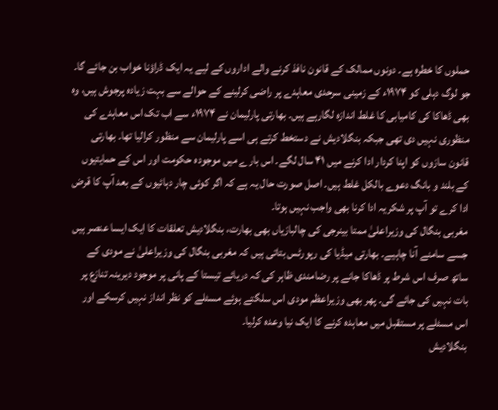حملوں کا خطرہ ہے۔ دونوں ممالک کے قانون نافذ کرنے والے اداروں کے لیے یہ ایک ڈراؤنا خواب بن جائے گا۔
جو لوگ دہلی کو ۱۹۷۴ء کے زمینی سرحدی معاہدے پر راضی کرلینے کے حوالے سے بہت زیادہ پرجوش ہیں، وہ بھی ڈھاکا کی کامیابی کا غلط اندازہ لگارہے ہیں۔ بھارتی پارلیمان نے ۱۹۷۴ء سے اب تک اس معاہدے کی منظوری نہیں دی تھی جبکہ بنگلادیش نے دستخط کرتے ہی اسے پارلیمان سے منظور کرالیا تھا۔ بھارتی قانون سازوں کو اپنا کردار ادا کرنے میں ۴۱ سال لگے۔ اس بارے میں موجودہ حکومت اور اس کے حمایتیوں کے بلند و بانگ دعوے بالکل غلط ہیں۔ اصل صورت حال یہ ہے کہ اگر کوئی چار دہائیوں کے بعد آپ کا قرض ادا کرے تو آپ پر شکریہ ادا کرنا بھی واجب نہیں ہوتا۔
مغربی بنگال کی وزیراعلیٰ ممتا بینرجی کی چالبازیاں بھی بھارت، بنگلادیش تعلقات کا ایک ایسا عنصر ہیں جسے سامنے آنا چاہیے۔ بھارتی میڈیا کی رپورٹس بتاتی ہیں کہ مغربی بنگال کی وزیراعلیٰ نے مودی کے ساتھ صرف اس شرط پر ڈھاکا جانے پر رضامندی ظاہر کی کہ دریائے تیستا کے پانی پر موجود دیرینہ تنازع پر بات نہیں کی جائے گی۔ پھر بھی وزیراعظم مودی اس سلگتے ہوئے مسئلے کو نظر انداز نہیں کرسکے اور اس مسئلے پر مستقبل میں معاہدہ کرنے کا ایک نیا وعدہ کرلیا۔
بنگلادیش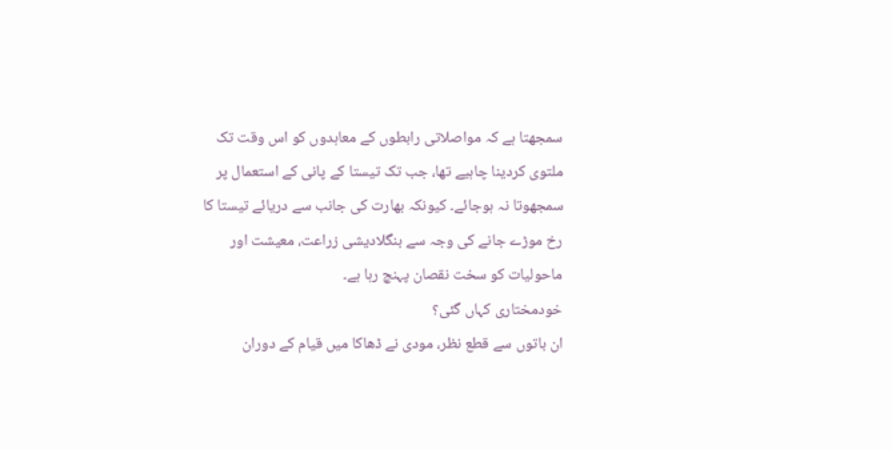سمجھتا ہے کہ مواصلاتی رابطوں کے معاہدوں کو اس وقت تک ملتوی کردینا چاہیے تھا، جب تک تیستا کے پانی کے استعمال پر سمجھوتا نہ ہوجائے۔ کیونکہ بھارت کی جانب سے دریائے تیستا کا رخ موڑے جانے کی وجہ سے بنگلادیشی زراعت، معیشت اور ماحولیات کو سخت نقصان پہنچ رہا ہے۔
خودمختاری کہاں گئی؟
ان باتوں سے قطع نظر، مودی نے ڈھاکا میں قیام کے دوران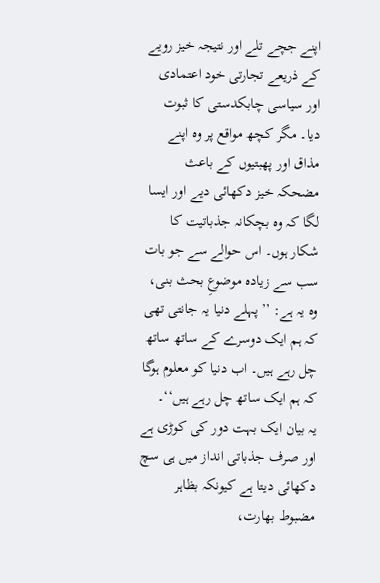اپنے جچے تلے اور نتیجہ خیز رویے کے ذریعے تجارتی خود اعتمادی اور سیاسی چابکدستی کا ثبوت دیا۔ مگر کچھ مواقع پر وہ اپنے مذاق اور پھبتیوں کے باعث مضحکہ خیز دکھائی دیے اور ایسا لگا کہ وہ بچکانہ جذباتیت کا شکار ہوں۔ اس حوالے سے جو بات سب سے زیادہ موضوعِ بحث بنی، وہ یہ ہے: ’’پہلے دنیا یہ جانتی تھی کہ ہم ایک دوسرے کے ساتھ ساتھ چل رہے ہیں۔ اب دنیا کو معلوم ہوگا کہ ہم ایک ساتھ چل رہے ہیں‘‘۔
یہ بیان ایک بہت دور کی کوڑی ہے اور صرف جذباتی انداز میں ہی سچ دکھائی دیتا ہے کیونکہ بظاہر مضبوط بھارت،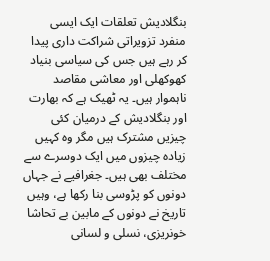بنگلادیش تعلقات ایک ایسی منفرد تزویراتی شراکت داری پیدا کر رہے ہیں جس کی سیاسی بنیاد کھوکھلی اور معاشی مقاصد ناہموار ہیں۔ یہ ٹھیک ہے کہ بھارت اور بنگلادیش کے درمیان کئی چیزیں مشترک ہیں مگر وہ کہیں زیادہ چیزوں میں ایک دوسرے سے مختلف بھی ہیں۔ جغرافیے نے جہاں دونوں کو پڑوسی بنا رکھا ہے، وہیں تاریخ نے دونوں کے مابین بے تحاشا خونریزی، نسلی و لسانی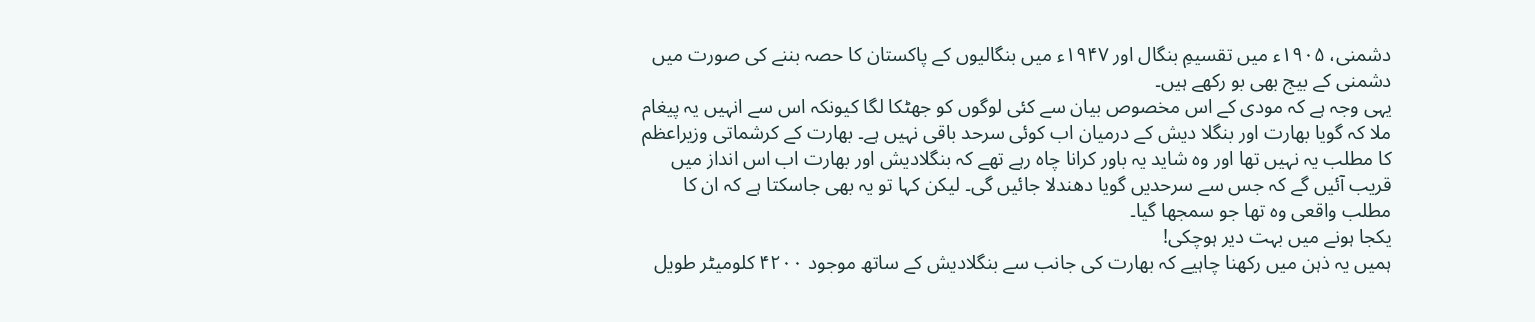دشمنی، ۱۹۰۵ء میں تقسیمِ بنگال اور ۱۹۴۷ء میں بنگالیوں کے پاکستان کا حصہ بننے کی صورت میں دشمنی کے بیج بھی بو رکھے ہیں۔
یہی وجہ ہے کہ مودی کے اس مخصوص بیان سے کئی لوگوں کو جھٹکا لگا کیونکہ اس سے انہیں یہ پیغام ملا کہ گویا بھارت اور بنگلا دیش کے درمیان اب کوئی سرحد باقی نہیں ہے۔ بھارت کے کرشماتی وزیراعظم کا مطلب یہ نہیں تھا اور وہ شاید یہ باور کرانا چاہ رہے تھے کہ بنگلادیش اور بھارت اب اس انداز میں قریب آئیں گے کہ جس سے سرحدیں گویا دھندلا جائیں گی۔ لیکن کہا تو یہ بھی جاسکتا ہے کہ ان کا مطلب واقعی وہ تھا جو سمجھا گیا۔
یکجا ہونے میں بہت دیر ہوچکی!
ہمیں یہ ذہن میں رکھنا چاہیے کہ بھارت کی جانب سے بنگلادیش کے ساتھ موجود ۴۲۰۰ کلومیٹر طویل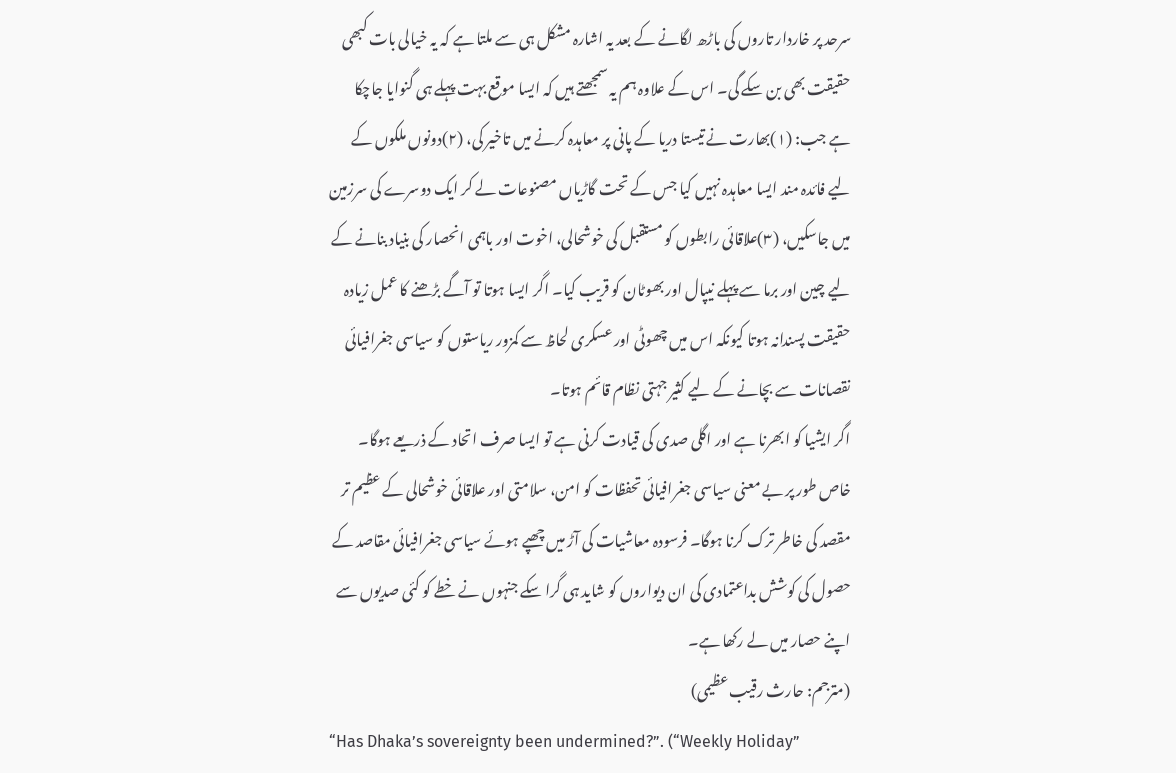سرحد پر خاردار تاروں کی باڑھ لگانے کے بعد یہ اشارہ مشکل ہی سے ملتا ہے کہ یہ خیالی بات کبھی حقیقت بھی بن سکے گی۔ اس کے علاوہ ہم یہ سمجھتے ہیں کہ ایسا موقع بہت پہلے ہی گنوایا جاچکا ہے جب: (۱)بھارت نے تیستا دریا کے پانی پر معاہدہ کرنے میں تاخیر کی، (۲)دونوں ملکوں کے لیے فائدہ مند ایسا معاہدہ نہیں کیا جس کے تحت گاڑیاں مصنوعات لے کر ایک دوسرے کی سرزمین میں جاسکیں، (۳)علاقائی رابطوں کو مستقبل کی خوشحالی، اخوت اور باہمی انحصار کی بنیاد بنانے کے لیے چین اور برما سے پہلے نیپال اور بھوٹان کو قریب کیا۔ اگر ایسا ہوتا تو آگے بڑھنے کا عمل زیادہ حقیقت پسندانہ ہوتا کیونکہ اس میں چھوٹی اور عسکری لحاظ سے کمزور ریاستوں کو سیاسی جغرافیائی نقصانات سے بچانے کے لیے کثیر جہتی نظام قائم ہوتا۔
اگر ایشیا کو ابھرنا ہے اور اگلی صدی کی قیادت کرنی ہے تو ایسا صرف اتحاد کے ذریعے ہوگا۔ خاص طور پر بے معنی سیاسی جغرافیائی تحفظات کو امن، سلامتی اور علاقائی خوشحالی کے عظیم تر مقصد کی خاطر ترک کرنا ہوگا۔ فرسودہ معاشیات کی آڑ میں چھپے ہوئے سیاسی جغرافیائی مقاصد کے حصول کی کوشش بداعتمادی کی ان دیواروں کو شاید ہی گرا سکے جنہوں نے خطے کو کئی صدیوں سے اپنے حصار میں لے رکھا ہے۔
(مترجم: حارث رقیب عظیمی)
“Has Dhaka’s sovereignty been undermined?”. (“Weekly Holiday”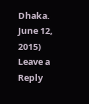Dhaka. June 12, 2015)
Leave a Reply